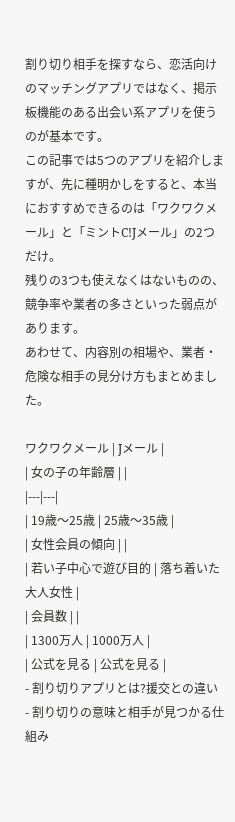割り切り相手を探すなら、恋活向けのマッチングアプリではなく、掲示板機能のある出会い系アプリを使うのが基本です。
この記事では5つのアプリを紹介しますが、先に種明かしをすると、本当におすすめできるのは「ワクワクメール」と「ミントC!Jメール」の2つだけ。
残りの3つも使えなくはないものの、競争率や業者の多さといった弱点があります。
あわせて、内容別の相場や、業者・危険な相手の見分け方もまとめました。

ワクワクメール | Jメール |
| 女の子の年齢層 | |
|---|---|
| 19歳〜25歳 | 25歳〜35歳 |
| 女性会員の傾向 | |
| 若い子中心で遊び目的 | 落ち着いた大人女性 |
| 会員数 | |
| 1300万人 | 1000万人 |
| 公式を見る | 公式を見る |
- 割り切りアプリとは?援交との違い
- 割り切りの意味と相手が見つかる仕組み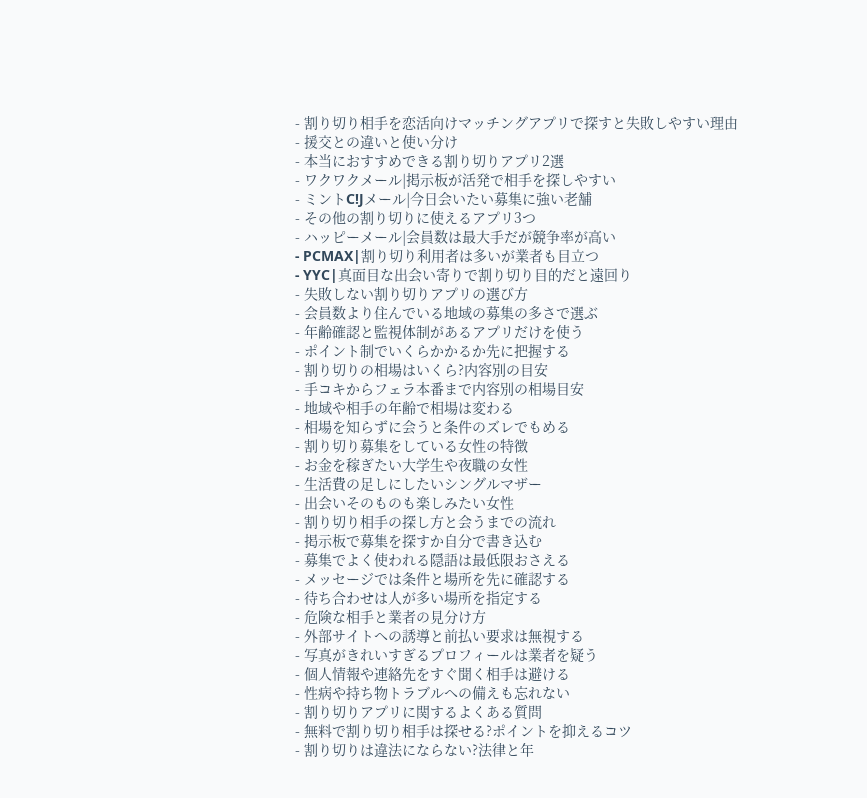- 割り切り相手を恋活向けマッチングアプリで探すと失敗しやすい理由
- 援交との違いと使い分け
- 本当におすすめできる割り切りアプリ2選
- ワクワクメール|掲示板が活発で相手を探しやすい
- ミントC!Jメール|今日会いたい募集に強い老舗
- その他の割り切りに使えるアプリ3つ
- ハッピーメール|会員数は最大手だが競争率が高い
- PCMAX|割り切り利用者は多いが業者も目立つ
- YYC|真面目な出会い寄りで割り切り目的だと遠回り
- 失敗しない割り切りアプリの選び方
- 会員数より住んでいる地域の募集の多さで選ぶ
- 年齢確認と監視体制があるアプリだけを使う
- ポイント制でいくらかかるか先に把握する
- 割り切りの相場はいくら?内容別の目安
- 手コキからフェラ本番まで内容別の相場目安
- 地域や相手の年齢で相場は変わる
- 相場を知らずに会うと条件のズレでもめる
- 割り切り募集をしている女性の特徴
- お金を稼ぎたい大学生や夜職の女性
- 生活費の足しにしたいシングルマザー
- 出会いそのものも楽しみたい女性
- 割り切り相手の探し方と会うまでの流れ
- 掲示板で募集を探すか自分で書き込む
- 募集でよく使われる隠語は最低限おさえる
- メッセージでは条件と場所を先に確認する
- 待ち合わせは人が多い場所を指定する
- 危険な相手と業者の見分け方
- 外部サイトへの誘導と前払い要求は無視する
- 写真がきれいすぎるプロフィールは業者を疑う
- 個人情報や連絡先をすぐ聞く相手は避ける
- 性病や持ち物トラブルへの備えも忘れない
- 割り切りアプリに関するよくある質問
- 無料で割り切り相手は探せる?ポイントを抑えるコツ
- 割り切りは違法にならない?法律と年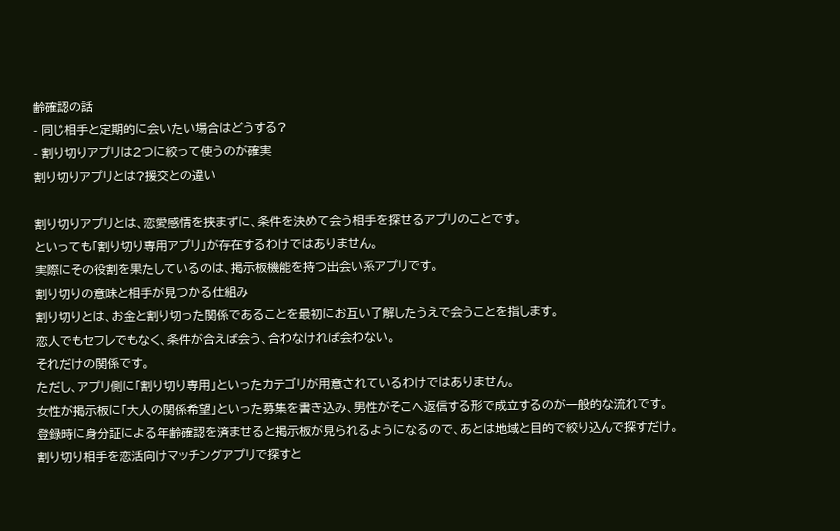齢確認の話
- 同じ相手と定期的に会いたい場合はどうする?
- 割り切りアプリは2つに絞って使うのが確実
割り切りアプリとは?援交との違い

割り切りアプリとは、恋愛感情を挟まずに、条件を決めて会う相手を探せるアプリのことです。
といっても「割り切り専用アプリ」が存在するわけではありません。
実際にその役割を果たしているのは、掲示板機能を持つ出会い系アプリです。
割り切りの意味と相手が見つかる仕組み
割り切りとは、お金と割り切った関係であることを最初にお互い了解したうえで会うことを指します。
恋人でもセフレでもなく、条件が合えば会う、合わなければ会わない。
それだけの関係です。
ただし、アプリ側に「割り切り専用」といったカテゴリが用意されているわけではありません。
女性が掲示板に「大人の関係希望」といった募集を書き込み、男性がそこへ返信する形で成立するのが一般的な流れです。
登録時に身分証による年齢確認を済ませると掲示板が見られるようになるので、あとは地域と目的で絞り込んで探すだけ。
割り切り相手を恋活向けマッチングアプリで探すと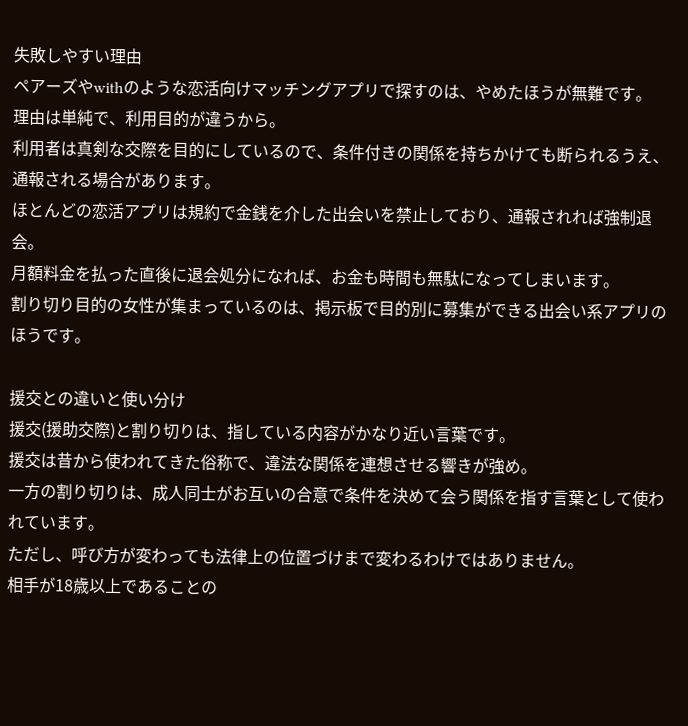失敗しやすい理由
ペアーズやwithのような恋活向けマッチングアプリで探すのは、やめたほうが無難です。
理由は単純で、利用目的が違うから。
利用者は真剣な交際を目的にしているので、条件付きの関係を持ちかけても断られるうえ、通報される場合があります。
ほとんどの恋活アプリは規約で金銭を介した出会いを禁止しており、通報されれば強制退会。
月額料金を払った直後に退会処分になれば、お金も時間も無駄になってしまいます。
割り切り目的の女性が集まっているのは、掲示板で目的別に募集ができる出会い系アプリのほうです。

援交との違いと使い分け
援交(援助交際)と割り切りは、指している内容がかなり近い言葉です。
援交は昔から使われてきた俗称で、違法な関係を連想させる響きが強め。
一方の割り切りは、成人同士がお互いの合意で条件を決めて会う関係を指す言葉として使われています。
ただし、呼び方が変わっても法律上の位置づけまで変わるわけではありません。
相手が18歳以上であることの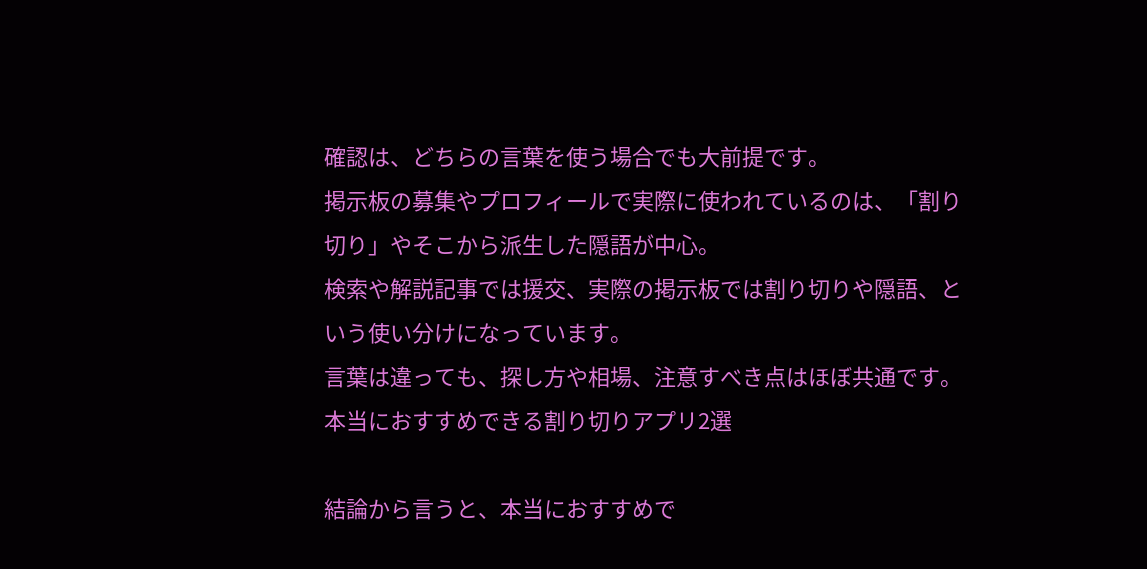確認は、どちらの言葉を使う場合でも大前提です。
掲示板の募集やプロフィールで実際に使われているのは、「割り切り」やそこから派生した隠語が中心。
検索や解説記事では援交、実際の掲示板では割り切りや隠語、という使い分けになっています。
言葉は違っても、探し方や相場、注意すべき点はほぼ共通です。
本当におすすめできる割り切りアプリ2選

結論から言うと、本当におすすめで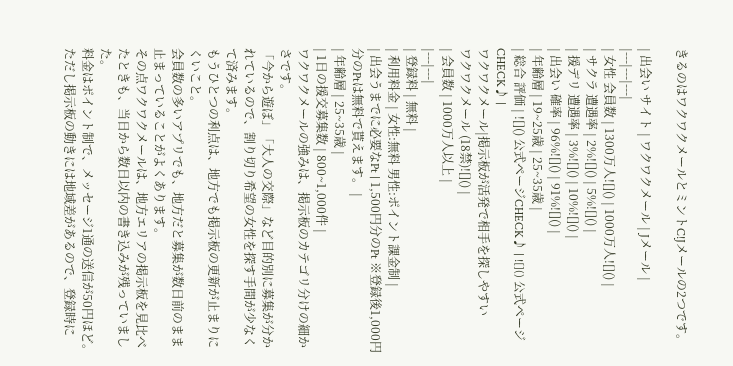きるのはワクワクメールとミントC!Jメールの2つです。

| 出会い サイト | ワクワクメール | Jメール |
|---|---|---|
| 女性 会員数 | 1300万人![]() | 1000万人![]() |
| サクラ 遭遇率 | 2%![]() | 5%![]() |
| 援デリ 遭遇率 | 3%![]() | 10%![]() |
| 出会い 確率 | 96%![]() | 91%![]() |
| 年齢層 | 19~25歳 | 25~35歳 |
| 総合 評価 | ![]() 公式ページCHECK♪ | ![]() 公式ページCHECK♪ |
ワクワクメール|掲示板が活発で相手を探しやすい
ワクワクメール (18禁)![]() |
| 会員数 | 1000万人以上 |
|---|---|
| 登録料 | 無料 |
| 利用料金 | 女性:無料 男性:ポイント課金制 |
| 出会うまでに必要なPt | 1,500円分のPt ※登録後1,000円分のPtは無料で貰えます。 |
| 年齢層 | 25~35歳 |
| 1日の援交募集数 | 800~1,000件 |
ワクワクメールの強みは、掲示板のカテゴリ分けの細かさです。
「今から遊ぼ」「大人の交際」など目的別に募集が分かれているので、割り切り希望の女性を探す手間が少なくて済みます。
もうひとつの利点は、地方でも掲示板の更新が止まりにくいこと。
会員数の多いアプリでも、地方だと募集が数日前のまま止まっていることがよくあります。
その点ワクワクメールは、地方エリアの掲示板を見比べたときも、当日から数日以内の書き込みが残っていました。
料金はポイント制で、メッセージ1通の送信が50円ほど。
ただし掲示板の動きには地域差があるので、登録時に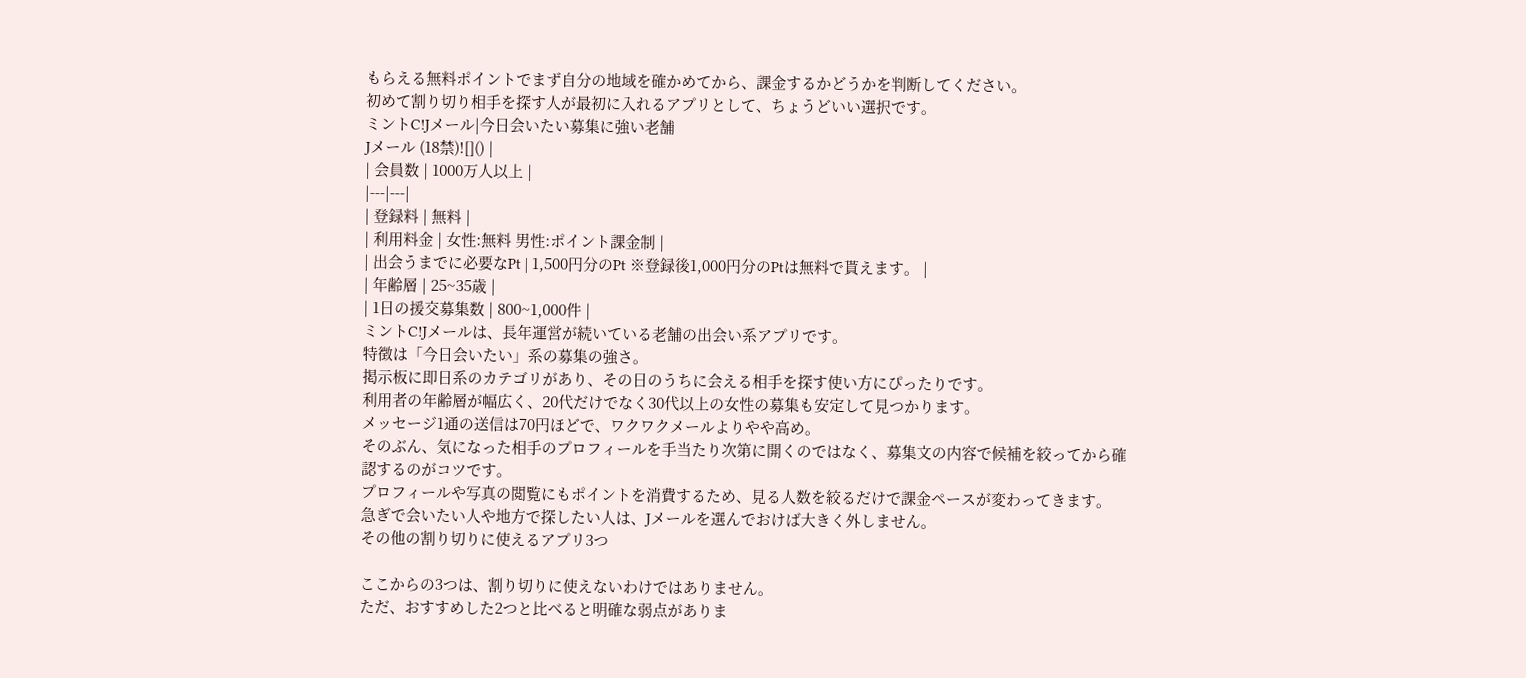もらえる無料ポイントでまず自分の地域を確かめてから、課金するかどうかを判断してください。
初めて割り切り相手を探す人が最初に入れるアプリとして、ちょうどいい選択です。
ミントC!Jメール|今日会いたい募集に強い老舗
Jメール (18禁)![]() |
| 会員数 | 1000万人以上 |
|---|---|
| 登録料 | 無料 |
| 利用料金 | 女性:無料 男性:ポイント課金制 |
| 出会うまでに必要なPt | 1,500円分のPt ※登録後1,000円分のPtは無料で貰えます。 |
| 年齢層 | 25~35歳 |
| 1日の援交募集数 | 800~1,000件 |
ミントC!Jメールは、長年運営が続いている老舗の出会い系アプリです。
特徴は「今日会いたい」系の募集の強さ。
掲示板に即日系のカテゴリがあり、その日のうちに会える相手を探す使い方にぴったりです。
利用者の年齢層が幅広く、20代だけでなく30代以上の女性の募集も安定して見つかります。
メッセージ1通の送信は70円ほどで、ワクワクメールよりやや高め。
そのぶん、気になった相手のプロフィールを手当たり次第に開くのではなく、募集文の内容で候補を絞ってから確認するのがコツです。
プロフィールや写真の閲覧にもポイントを消費するため、見る人数を絞るだけで課金ペースが変わってきます。
急ぎで会いたい人や地方で探したい人は、Jメールを選んでおけば大きく外しません。
その他の割り切りに使えるアプリ3つ

ここからの3つは、割り切りに使えないわけではありません。
ただ、おすすめした2つと比べると明確な弱点がありま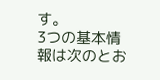す。
3つの基本情報は次のとお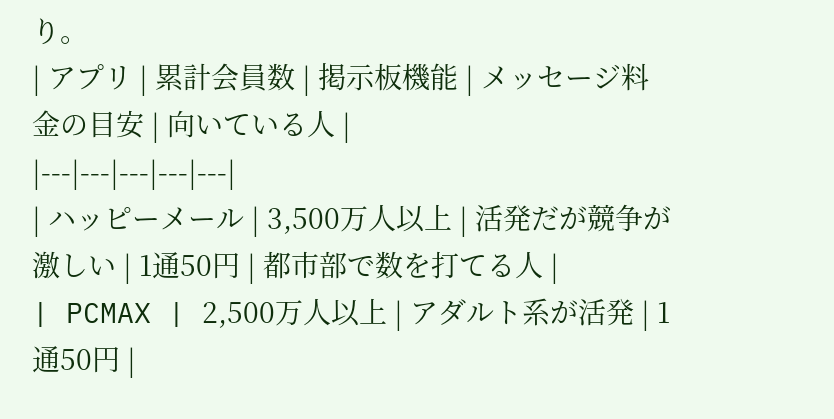り。
| アプリ | 累計会員数 | 掲示板機能 | メッセージ料金の目安 | 向いている人 |
|---|---|---|---|---|
| ハッピーメール | 3,500万人以上 | 活発だが競争が激しい | 1通50円 | 都市部で数を打てる人 |
| PCMAX | 2,500万人以上 | アダルト系が活発 | 1通50円 |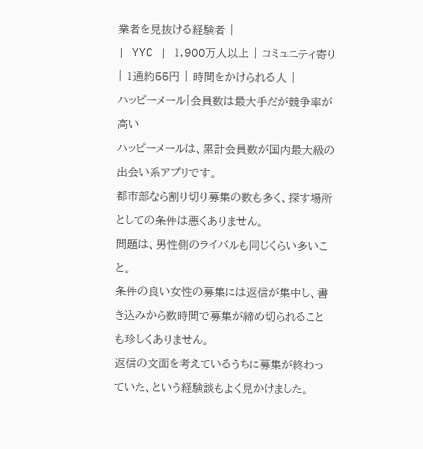業者を見抜ける経験者 |
| YYC | 1,900万人以上 | コミュニティ寄り | 1通約55円 | 時間をかけられる人 |
ハッピーメール|会員数は最大手だが競争率が高い
ハッピーメールは、累計会員数が国内最大級の出会い系アプリです。
都市部なら割り切り募集の数も多く、探す場所としての条件は悪くありません。
問題は、男性側のライバルも同じくらい多いこと。
条件の良い女性の募集には返信が集中し、書き込みから数時間で募集が締め切られることも珍しくありません。
返信の文面を考えているうちに募集が終わっていた、という経験談もよく見かけました。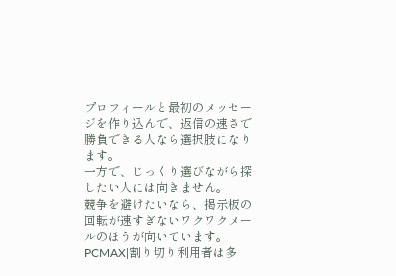プロフィールと最初のメッセージを作り込んで、返信の速さで勝負できる人なら選択肢になります。
一方で、じっくり選びながら探したい人には向きません。
競争を避けたいなら、掲示板の回転が速すぎないワクワクメールのほうが向いています。
PCMAX|割り切り利用者は多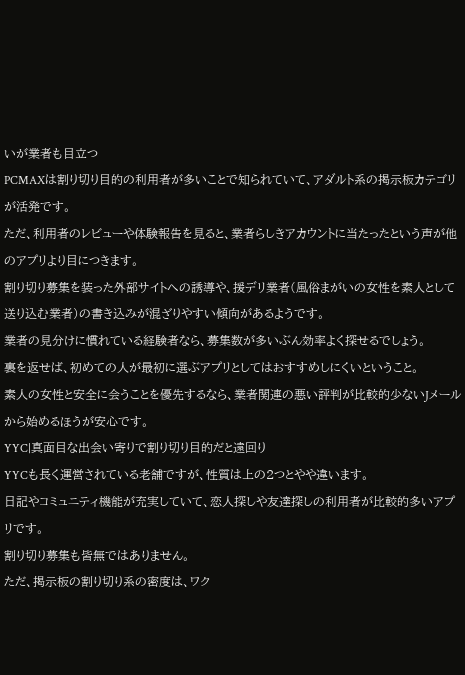いが業者も目立つ
PCMAXは割り切り目的の利用者が多いことで知られていて、アダルト系の掲示板カテゴリが活発です。
ただ、利用者のレビューや体験報告を見ると、業者らしきアカウントに当たったという声が他のアプリより目につきます。
割り切り募集を装った外部サイトへの誘導や、援デリ業者(風俗まがいの女性を素人として送り込む業者)の書き込みが混ざりやすい傾向があるようです。
業者の見分けに慣れている経験者なら、募集数が多いぶん効率よく探せるでしょう。
裏を返せば、初めての人が最初に選ぶアプリとしてはおすすめしにくいということ。
素人の女性と安全に会うことを優先するなら、業者関連の悪い評判が比較的少ないJメールから始めるほうが安心です。
YYC|真面目な出会い寄りで割り切り目的だと遠回り
YYCも長く運営されている老舗ですが、性質は上の2つとやや違います。
日記やコミュニティ機能が充実していて、恋人探しや友達探しの利用者が比較的多いアプリです。
割り切り募集も皆無ではありません。
ただ、掲示板の割り切り系の密度は、ワク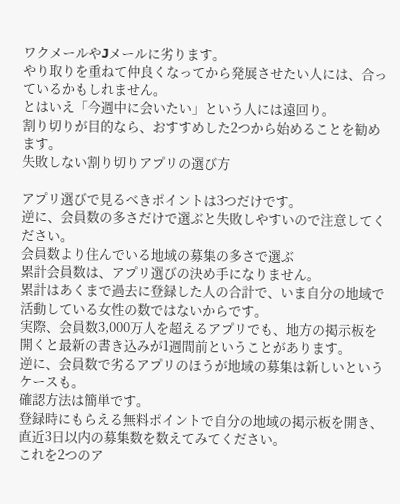ワクメールやJメールに劣ります。
やり取りを重ねて仲良くなってから発展させたい人には、合っているかもしれません。
とはいえ「今週中に会いたい」という人には遠回り。
割り切りが目的なら、おすすめした2つから始めることを勧めます。
失敗しない割り切りアプリの選び方

アプリ選びで見るべきポイントは3つだけです。
逆に、会員数の多さだけで選ぶと失敗しやすいので注意してください。
会員数より住んでいる地域の募集の多さで選ぶ
累計会員数は、アプリ選びの決め手になりません。
累計はあくまで過去に登録した人の合計で、いま自分の地域で活動している女性の数ではないからです。
実際、会員数3,000万人を超えるアプリでも、地方の掲示板を開くと最新の書き込みが1週間前ということがあります。
逆に、会員数で劣るアプリのほうが地域の募集は新しいというケースも。
確認方法は簡単です。
登録時にもらえる無料ポイントで自分の地域の掲示板を開き、直近3日以内の募集数を数えてみてください。
これを2つのア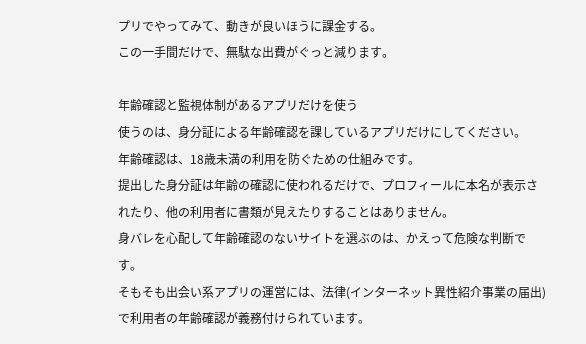プリでやってみて、動きが良いほうに課金する。
この一手間だけで、無駄な出費がぐっと減ります。

年齢確認と監視体制があるアプリだけを使う
使うのは、身分証による年齢確認を課しているアプリだけにしてください。
年齢確認は、18歳未満の利用を防ぐための仕組みです。
提出した身分証は年齢の確認に使われるだけで、プロフィールに本名が表示されたり、他の利用者に書類が見えたりすることはありません。
身バレを心配して年齢確認のないサイトを選ぶのは、かえって危険な判断です。
そもそも出会い系アプリの運営には、法律(インターネット異性紹介事業の届出)で利用者の年齢確認が義務付けられています。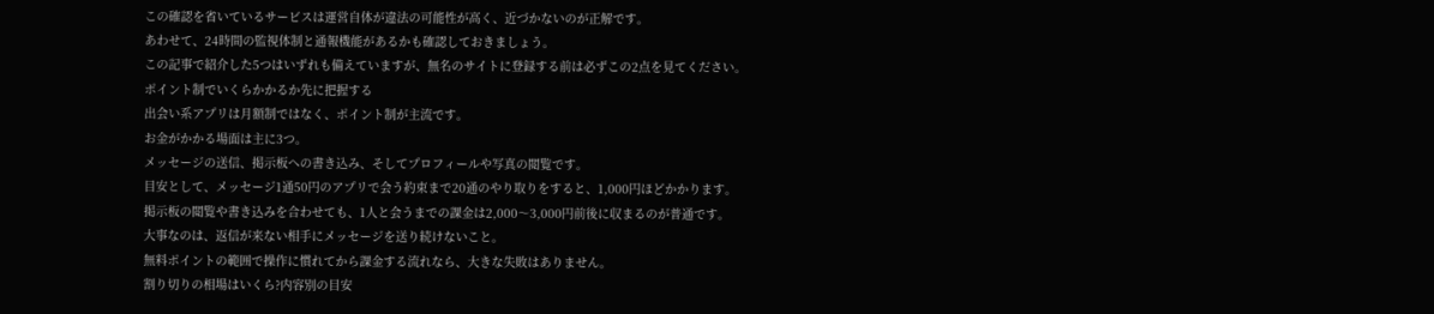この確認を省いているサービスは運営自体が違法の可能性が高く、近づかないのが正解です。
あわせて、24時間の監視体制と通報機能があるかも確認しておきましょう。
この記事で紹介した5つはいずれも備えていますが、無名のサイトに登録する前は必ずこの2点を見てください。
ポイント制でいくらかかるか先に把握する
出会い系アプリは月額制ではなく、ポイント制が主流です。
お金がかかる場面は主に3つ。
メッセージの送信、掲示板への書き込み、そしてプロフィールや写真の閲覧です。
目安として、メッセージ1通50円のアプリで会う約束まで20通のやり取りをすると、1,000円ほどかかります。
掲示板の閲覧や書き込みを合わせても、1人と会うまでの課金は2,000〜3,000円前後に収まるのが普通です。
大事なのは、返信が来ない相手にメッセージを送り続けないこと。
無料ポイントの範囲で操作に慣れてから課金する流れなら、大きな失敗はありません。
割り切りの相場はいくら?内容別の目安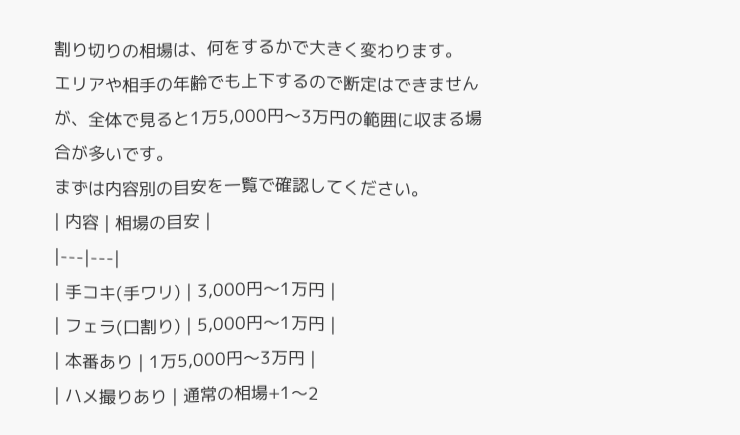割り切りの相場は、何をするかで大きく変わります。
エリアや相手の年齢でも上下するので断定はできませんが、全体で見ると1万5,000円〜3万円の範囲に収まる場合が多いです。
まずは内容別の目安を一覧で確認してください。
| 内容 | 相場の目安 |
|---|---|
| 手コキ(手ワリ) | 3,000円〜1万円 |
| フェラ(口割り) | 5,000円〜1万円 |
| 本番あり | 1万5,000円〜3万円 |
| ハメ撮りあり | 通常の相場+1〜2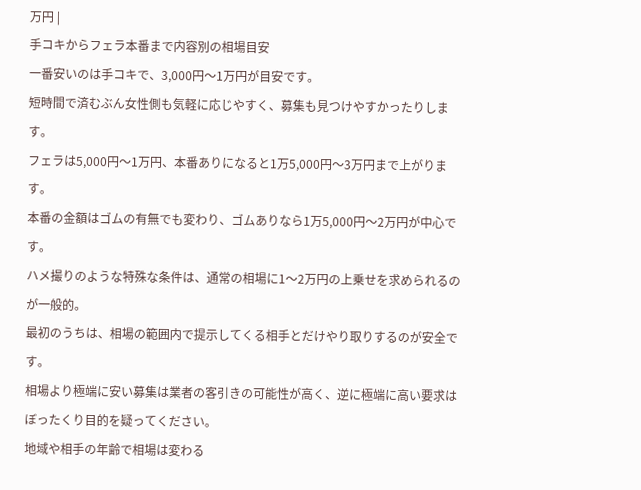万円 |
手コキからフェラ本番まで内容別の相場目安
一番安いのは手コキで、3,000円〜1万円が目安です。
短時間で済むぶん女性側も気軽に応じやすく、募集も見つけやすかったりします。
フェラは5,000円〜1万円、本番ありになると1万5,000円〜3万円まで上がります。
本番の金額はゴムの有無でも変わり、ゴムありなら1万5,000円〜2万円が中心です。
ハメ撮りのような特殊な条件は、通常の相場に1〜2万円の上乗せを求められるのが一般的。
最初のうちは、相場の範囲内で提示してくる相手とだけやり取りするのが安全です。
相場より極端に安い募集は業者の客引きの可能性が高く、逆に極端に高い要求はぼったくり目的を疑ってください。
地域や相手の年齢で相場は変わる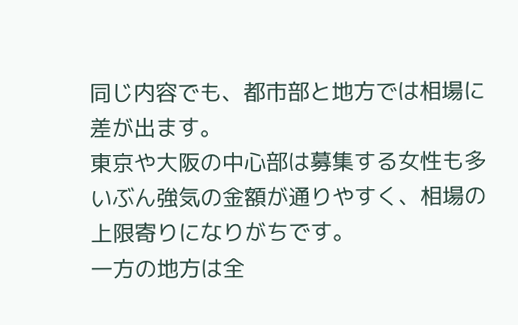同じ内容でも、都市部と地方では相場に差が出ます。
東京や大阪の中心部は募集する女性も多いぶん強気の金額が通りやすく、相場の上限寄りになりがちです。
一方の地方は全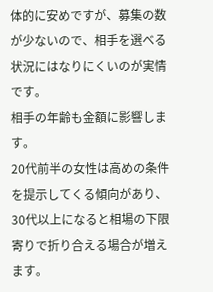体的に安めですが、募集の数が少ないので、相手を選べる状況にはなりにくいのが実情です。
相手の年齢も金額に影響します。
20代前半の女性は高めの条件を提示してくる傾向があり、30代以上になると相場の下限寄りで折り合える場合が増えます。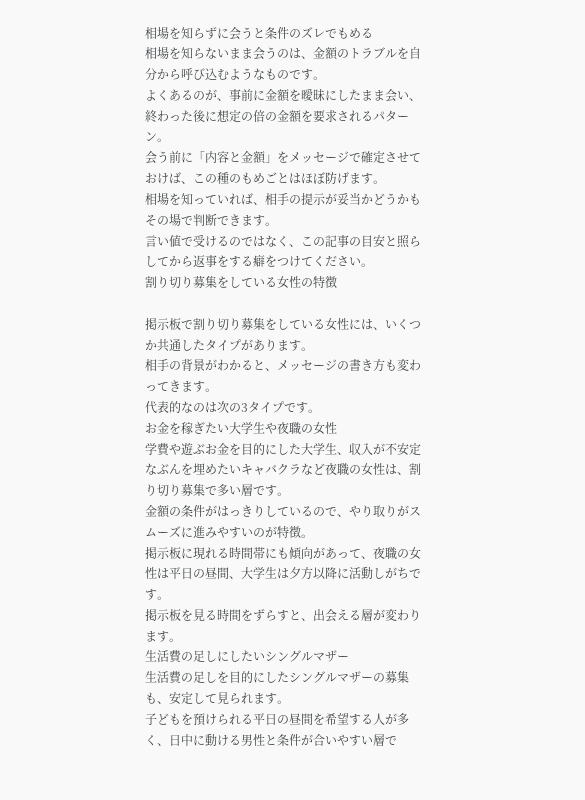相場を知らずに会うと条件のズレでもめる
相場を知らないまま会うのは、金額のトラブルを自分から呼び込むようなものです。
よくあるのが、事前に金額を曖昧にしたまま会い、終わった後に想定の倍の金額を要求されるパターン。
会う前に「内容と金額」をメッセージで確定させておけば、この種のもめごとはほぼ防げます。
相場を知っていれば、相手の提示が妥当かどうかもその場で判断できます。
言い値で受けるのではなく、この記事の目安と照らしてから返事をする癖をつけてください。
割り切り募集をしている女性の特徴

掲示板で割り切り募集をしている女性には、いくつか共通したタイプがあります。
相手の背景がわかると、メッセージの書き方も変わってきます。
代表的なのは次の3タイプです。
お金を稼ぎたい大学生や夜職の女性
学費や遊ぶお金を目的にした大学生、収入が不安定なぶんを埋めたいキャバクラなど夜職の女性は、割り切り募集で多い層です。
金額の条件がはっきりしているので、やり取りがスムーズに進みやすいのが特徴。
掲示板に現れる時間帯にも傾向があって、夜職の女性は平日の昼間、大学生は夕方以降に活動しがちです。
掲示板を見る時間をずらすと、出会える層が変わります。
生活費の足しにしたいシングルマザー
生活費の足しを目的にしたシングルマザーの募集も、安定して見られます。
子どもを預けられる平日の昼間を希望する人が多く、日中に動ける男性と条件が合いやすい層で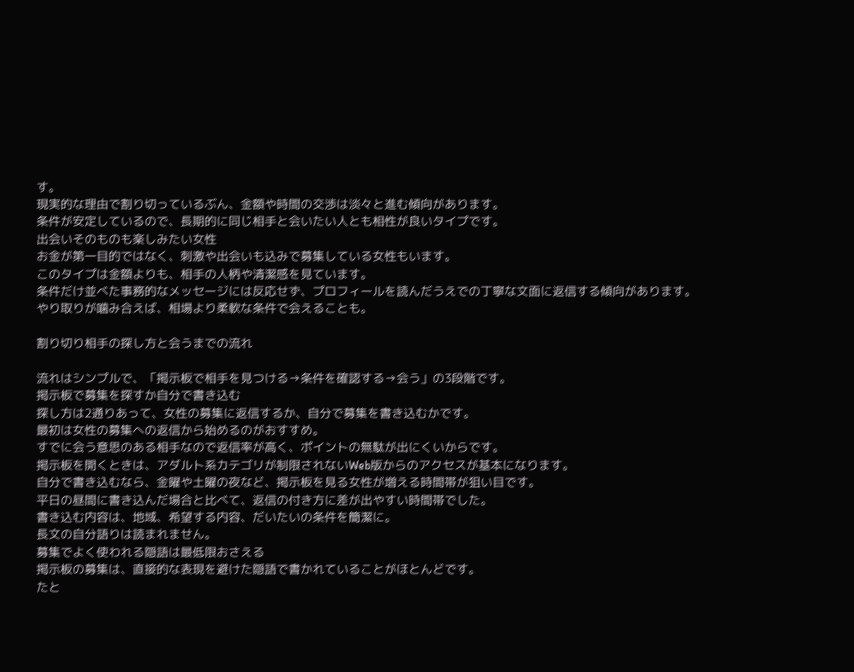す。
現実的な理由で割り切っているぶん、金額や時間の交渉は淡々と進む傾向があります。
条件が安定しているので、長期的に同じ相手と会いたい人とも相性が良いタイプです。
出会いそのものも楽しみたい女性
お金が第一目的ではなく、刺激や出会いも込みで募集している女性もいます。
このタイプは金額よりも、相手の人柄や清潔感を見ています。
条件だけ並べた事務的なメッセージには反応せず、プロフィールを読んだうえでの丁寧な文面に返信する傾向があります。
やり取りが噛み合えば、相場より柔軟な条件で会えることも。

割り切り相手の探し方と会うまでの流れ

流れはシンプルで、「掲示板で相手を見つける→条件を確認する→会う」の3段階です。
掲示板で募集を探すか自分で書き込む
探し方は2通りあって、女性の募集に返信するか、自分で募集を書き込むかです。
最初は女性の募集への返信から始めるのがおすすめ。
すでに会う意思のある相手なので返信率が高く、ポイントの無駄が出にくいからです。
掲示板を開くときは、アダルト系カテゴリが制限されないWeb版からのアクセスが基本になります。
自分で書き込むなら、金曜や土曜の夜など、掲示板を見る女性が増える時間帯が狙い目です。
平日の昼間に書き込んだ場合と比べて、返信の付き方に差が出やすい時間帯でした。
書き込む内容は、地域、希望する内容、だいたいの条件を簡潔に。
長文の自分語りは読まれません。
募集でよく使われる隠語は最低限おさえる
掲示板の募集は、直接的な表現を避けた隠語で書かれていることがほとんどです。
たと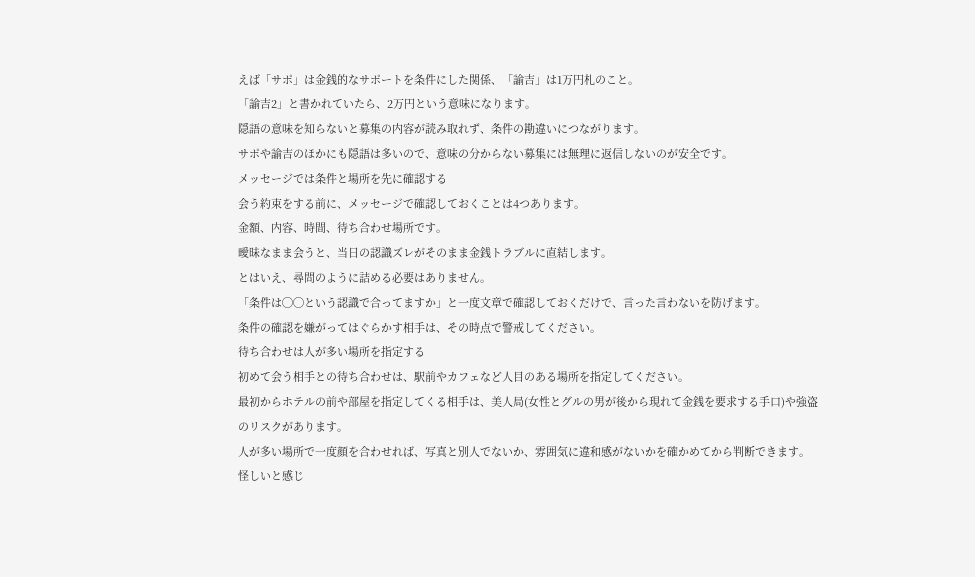えば「サポ」は金銭的なサポートを条件にした関係、「諭吉」は1万円札のこと。
「諭吉2」と書かれていたら、2万円という意味になります。
隠語の意味を知らないと募集の内容が読み取れず、条件の勘違いにつながります。
サポや諭吉のほかにも隠語は多いので、意味の分からない募集には無理に返信しないのが安全です。
メッセージでは条件と場所を先に確認する
会う約束をする前に、メッセージで確認しておくことは4つあります。
金額、内容、時間、待ち合わせ場所です。
曖昧なまま会うと、当日の認識ズレがそのまま金銭トラブルに直結します。
とはいえ、尋問のように詰める必要はありません。
「条件は◯◯という認識で合ってますか」と一度文章で確認しておくだけで、言った言わないを防げます。
条件の確認を嫌がってはぐらかす相手は、その時点で警戒してください。
待ち合わせは人が多い場所を指定する
初めて会う相手との待ち合わせは、駅前やカフェなど人目のある場所を指定してください。
最初からホテルの前や部屋を指定してくる相手は、美人局(女性とグルの男が後から現れて金銭を要求する手口)や強盗のリスクがあります。
人が多い場所で一度顔を合わせれば、写真と別人でないか、雰囲気に違和感がないかを確かめてから判断できます。
怪しいと感じ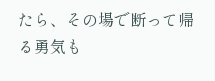たら、その場で断って帰る勇気も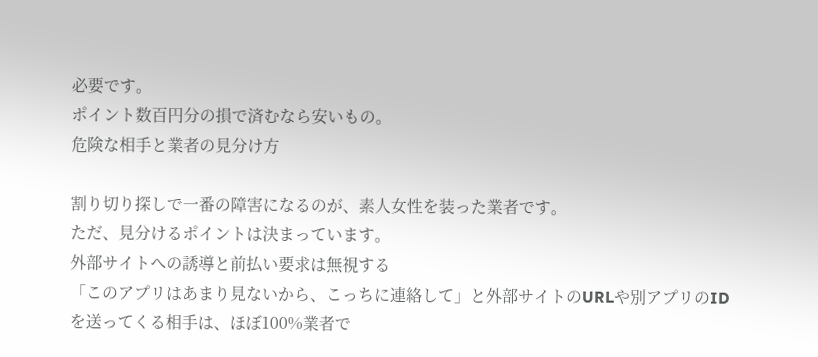必要です。
ポイント数百円分の損で済むなら安いもの。
危険な相手と業者の見分け方

割り切り探しで一番の障害になるのが、素人女性を装った業者です。
ただ、見分けるポイントは決まっています。
外部サイトへの誘導と前払い要求は無視する
「このアプリはあまり見ないから、こっちに連絡して」と外部サイトのURLや別アプリのIDを送ってくる相手は、ほぼ100%業者で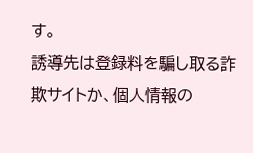す。
誘導先は登録料を騙し取る詐欺サイトか、個人情報の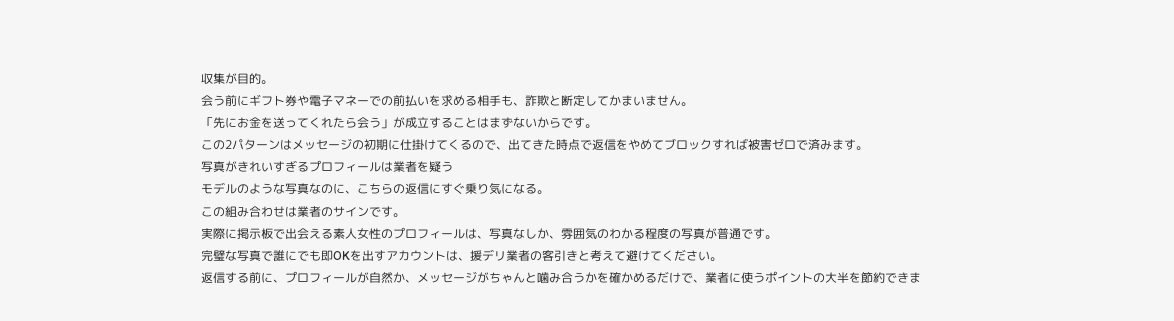収集が目的。
会う前にギフト券や電子マネーでの前払いを求める相手も、詐欺と断定してかまいません。
「先にお金を送ってくれたら会う」が成立することはまずないからです。
この2パターンはメッセージの初期に仕掛けてくるので、出てきた時点で返信をやめてブロックすれば被害ゼロで済みます。
写真がきれいすぎるプロフィールは業者を疑う
モデルのような写真なのに、こちらの返信にすぐ乗り気になる。
この組み合わせは業者のサインです。
実際に掲示板で出会える素人女性のプロフィールは、写真なしか、雰囲気のわかる程度の写真が普通です。
完璧な写真で誰にでも即OKを出すアカウントは、援デリ業者の客引きと考えて避けてください。
返信する前に、プロフィールが自然か、メッセージがちゃんと噛み合うかを確かめるだけで、業者に使うポイントの大半を節約できま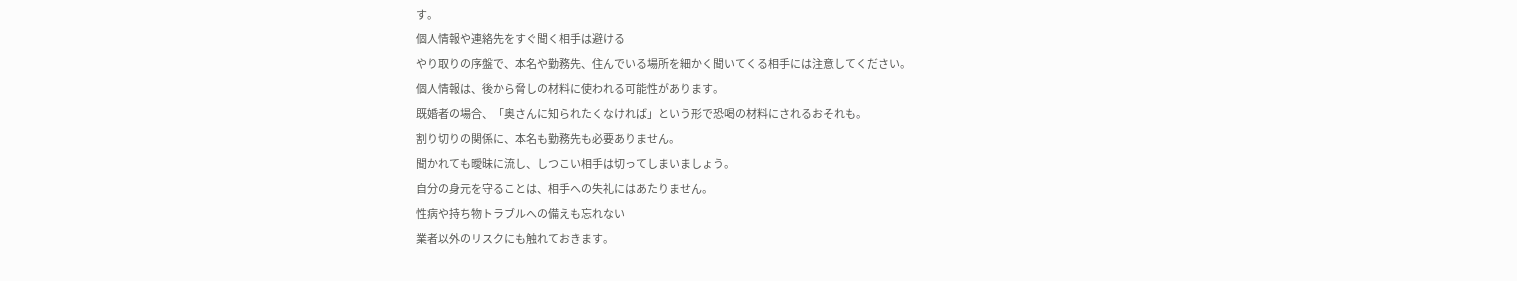す。
個人情報や連絡先をすぐ聞く相手は避ける
やり取りの序盤で、本名や勤務先、住んでいる場所を細かく聞いてくる相手には注意してください。
個人情報は、後から脅しの材料に使われる可能性があります。
既婚者の場合、「奥さんに知られたくなければ」という形で恐喝の材料にされるおそれも。
割り切りの関係に、本名も勤務先も必要ありません。
聞かれても曖昧に流し、しつこい相手は切ってしまいましょう。
自分の身元を守ることは、相手への失礼にはあたりません。
性病や持ち物トラブルへの備えも忘れない
業者以外のリスクにも触れておきます。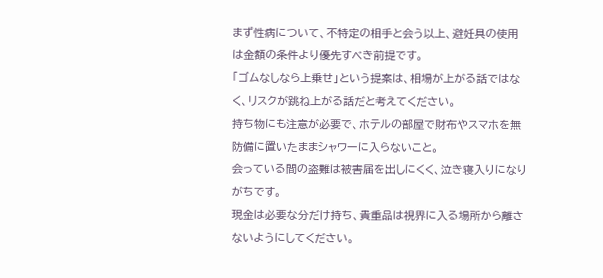まず性病について、不特定の相手と会う以上、避妊具の使用は金額の条件より優先すべき前提です。
「ゴムなしなら上乗せ」という提案は、相場が上がる話ではなく、リスクが跳ね上がる話だと考えてください。
持ち物にも注意が必要で、ホテルの部屋で財布やスマホを無防備に置いたままシャワーに入らないこと。
会っている間の盗難は被害届を出しにくく、泣き寝入りになりがちです。
現金は必要な分だけ持ち、貴重品は視界に入る場所から離さないようにしてください。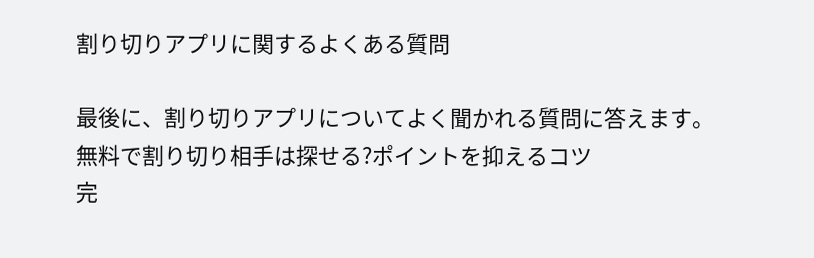割り切りアプリに関するよくある質問

最後に、割り切りアプリについてよく聞かれる質問に答えます。
無料で割り切り相手は探せる?ポイントを抑えるコツ
完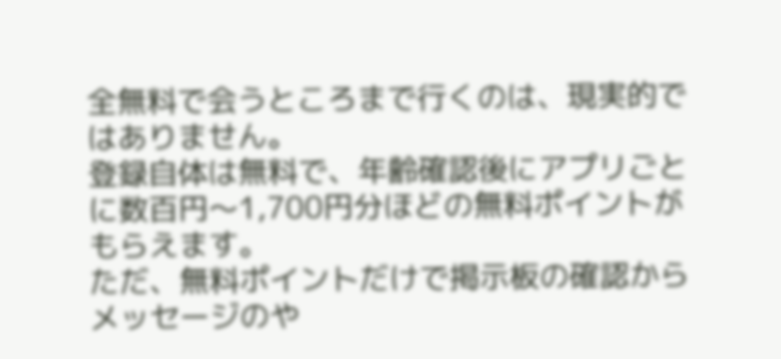全無料で会うところまで行くのは、現実的ではありません。
登録自体は無料で、年齢確認後にアプリごとに数百円〜1,700円分ほどの無料ポイントがもらえます。
ただ、無料ポイントだけで掲示板の確認からメッセージのや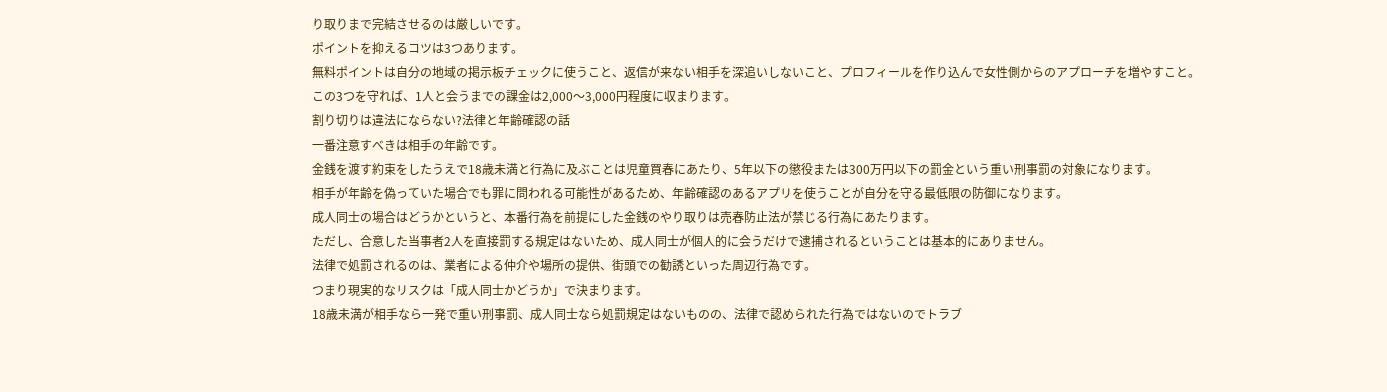り取りまで完結させるのは厳しいです。
ポイントを抑えるコツは3つあります。
無料ポイントは自分の地域の掲示板チェックに使うこと、返信が来ない相手を深追いしないこと、プロフィールを作り込んで女性側からのアプローチを増やすこと。
この3つを守れば、1人と会うまでの課金は2,000〜3,000円程度に収まります。
割り切りは違法にならない?法律と年齢確認の話
一番注意すべきは相手の年齢です。
金銭を渡す約束をしたうえで18歳未満と行為に及ぶことは児童買春にあたり、5年以下の懲役または300万円以下の罰金という重い刑事罰の対象になります。
相手が年齢を偽っていた場合でも罪に問われる可能性があるため、年齢確認のあるアプリを使うことが自分を守る最低限の防御になります。
成人同士の場合はどうかというと、本番行為を前提にした金銭のやり取りは売春防止法が禁じる行為にあたります。
ただし、合意した当事者2人を直接罰する規定はないため、成人同士が個人的に会うだけで逮捕されるということは基本的にありません。
法律で処罰されるのは、業者による仲介や場所の提供、街頭での勧誘といった周辺行為です。
つまり現実的なリスクは「成人同士かどうか」で決まります。
18歳未満が相手なら一発で重い刑事罰、成人同士なら処罰規定はないものの、法律で認められた行為ではないのでトラブ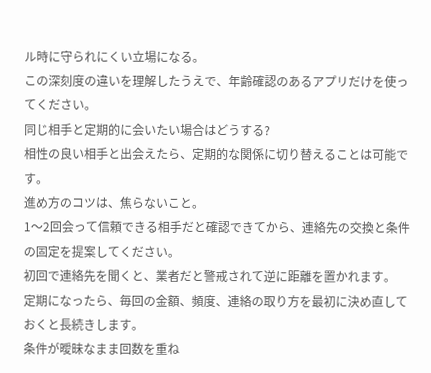ル時に守られにくい立場になる。
この深刻度の違いを理解したうえで、年齢確認のあるアプリだけを使ってください。
同じ相手と定期的に会いたい場合はどうする?
相性の良い相手と出会えたら、定期的な関係に切り替えることは可能です。
進め方のコツは、焦らないこと。
1〜2回会って信頼できる相手だと確認できてから、連絡先の交換と条件の固定を提案してください。
初回で連絡先を聞くと、業者だと警戒されて逆に距離を置かれます。
定期になったら、毎回の金額、頻度、連絡の取り方を最初に決め直しておくと長続きします。
条件が曖昧なまま回数を重ね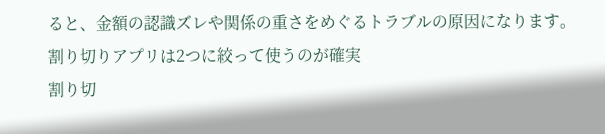ると、金額の認識ズレや関係の重さをめぐるトラブルの原因になります。
割り切りアプリは2つに絞って使うのが確実
割り切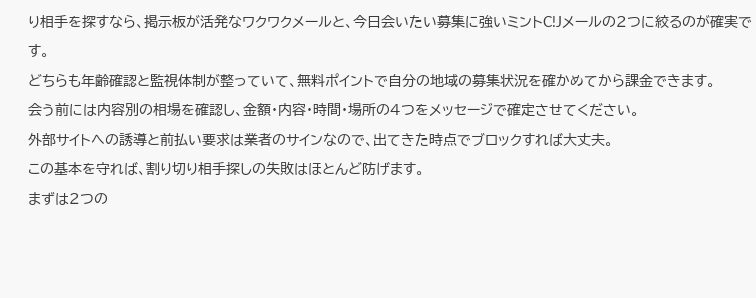り相手を探すなら、掲示板が活発なワクワクメールと、今日会いたい募集に強いミントC!Jメールの2つに絞るのが確実です。
どちらも年齢確認と監視体制が整っていて、無料ポイントで自分の地域の募集状況を確かめてから課金できます。
会う前には内容別の相場を確認し、金額・内容・時間・場所の4つをメッセージで確定させてください。
外部サイトへの誘導と前払い要求は業者のサインなので、出てきた時点でブロックすれば大丈夫。
この基本を守れば、割り切り相手探しの失敗はほとんど防げます。
まずは2つの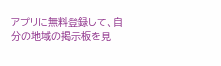アプリに無料登録して、自分の地域の掲示板を見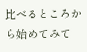比べるところから始めてみて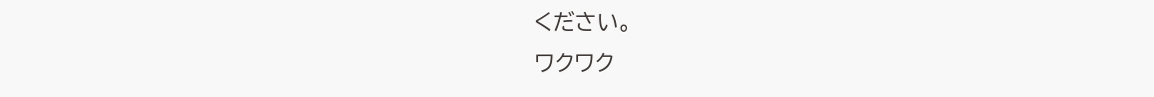ください。
ワクワク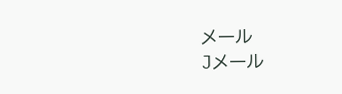メール
Jメール